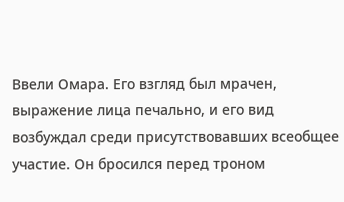Ввели Омара. Его взгляд был мрачен, выражение лица печально, и его вид возбуждал среди присутствовавших всеобщее участие. Он бросился перед троном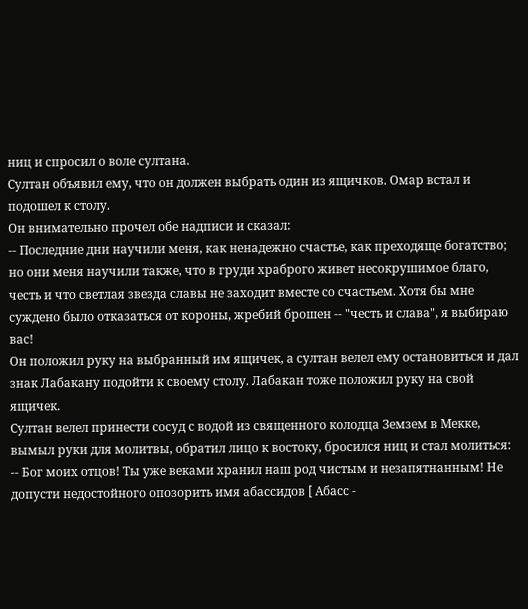ниц и спросил о воле султана.
Султан объявил ему, что он должен выбрать один из ящичков. Омар встал и подошел к столу.
Он внимательно прочел обе надписи и сказал:
-- Последние дни научили меня, как ненадежно счастье, как преходяще богатство; но они меня научили также, что в груди храброго живет несокрушимое благо, честь и что светлая звезда славы не заходит вместе со счастьем. Хотя бы мне суждено было отказаться от короны, жребий брошен -- "честь и слава", я выбираю вас!
Он положил руку на выбранный им ящичек, а султан велел ему остановиться и дал знак Лабакану подойти к своему столу. Лабакан тоже положил руку на свой ящичек.
Султан велел принести сосуд с водой из священного колодца Земзем в Мекке, вымыл руки для молитвы, обратил лицо к востоку, бросился ниц и стал молиться:
-- Бог моих отцов! Ты уже веками хранил наш род чистым и незапятнанным! Не допусти недостойного опозорить имя абассидов [ Абасс -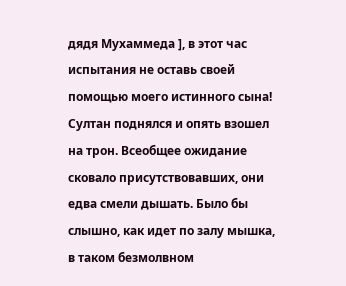дядя Мухаммеда ], в этот час испытания не оставь своей помощью моего истинного сына!
Султан поднялся и опять взошел на трон. Всеобщее ожидание сковало присутствовавших, они едва смели дышать. Было бы слышно, как идет по залу мышка, в таком безмолвном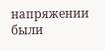напряжении были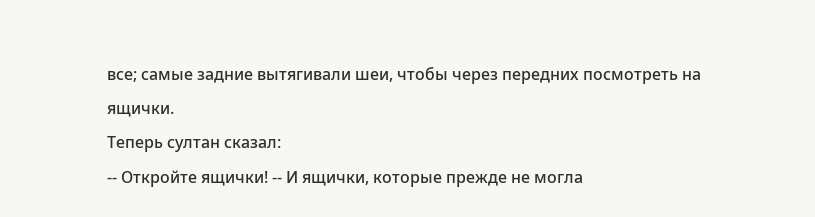все; самые задние вытягивали шеи, чтобы через передних посмотреть на ящички.
Теперь султан сказал:
-- Откройте ящички! -- И ящички, которые прежде не могла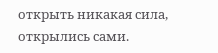открыть никакая сила, открылись сами.